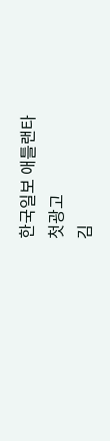한국일보 애틀랜타
첫광고
김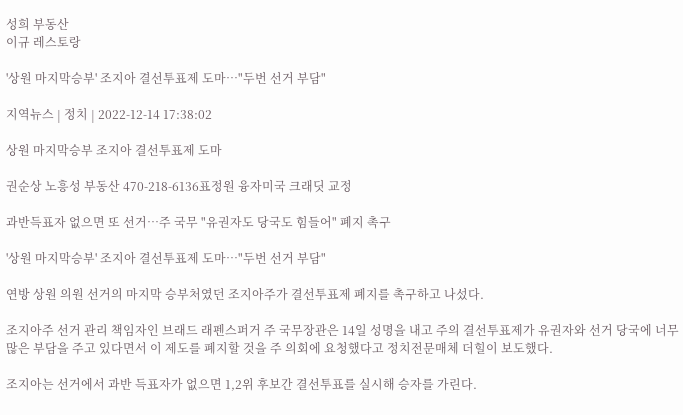성희 부동산
이규 레스토랑

'상원 마지막승부' 조지아 결선투표제 도마…"두번 선거 부담"

지역뉴스 | 정치 | 2022-12-14 17:38:02

상원 마지막승부 조지아 결선투표제 도마

권순상 노흥성 부동산 470-218-6136표정원 융자미국 크래딧 교정

과반득표자 없으면 또 선거…주 국무 "유권자도 당국도 힘들어" 폐지 촉구

'상원 마지막승부' 조지아 결선투표제 도마…"두번 선거 부담"

연방 상원 의원 선거의 마지막 승부처였던 조지아주가 결선투표제 폐지를 촉구하고 나섰다.

조지아주 선거 관리 책임자인 브래드 래펜스퍼거 주 국무장관은 14일 성명을 내고 주의 결선투표제가 유권자와 선거 당국에 너무 많은 부담을 주고 있다면서 이 제도를 폐지할 것을 주 의회에 요청했다고 정치전문매체 더힐이 보도했다.

조지아는 선거에서 과반 득표자가 없으면 1,2위 후보간 결선투표를 실시해 승자를 가린다.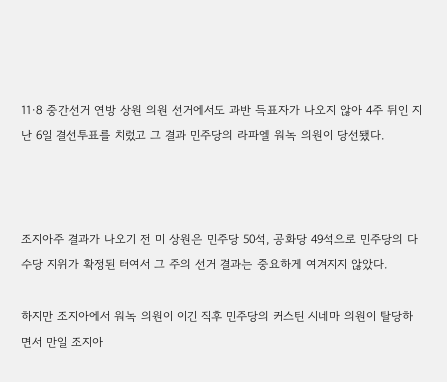11·8 중간선거 연방 상원 의원 선거에서도 과반 득표자가 나오지 않아 4주 뒤인 지난 6일 결선투표를 치렀고 그 결과 민주당의 라파엘 워녹 의원이 당선됐다.



조지아주 결과가 나오기 전 미 상원은 민주당 50석, 공화당 49석으로 민주당의 다수당 지위가 확정된 터여서 그 주의 선거 결과는 중요하게 여겨지지 않았다.

하지만 조지아에서 워녹 의원이 이긴 직후 민주당의 커스틴 시네마 의원이 탈당하면서 만일 조지아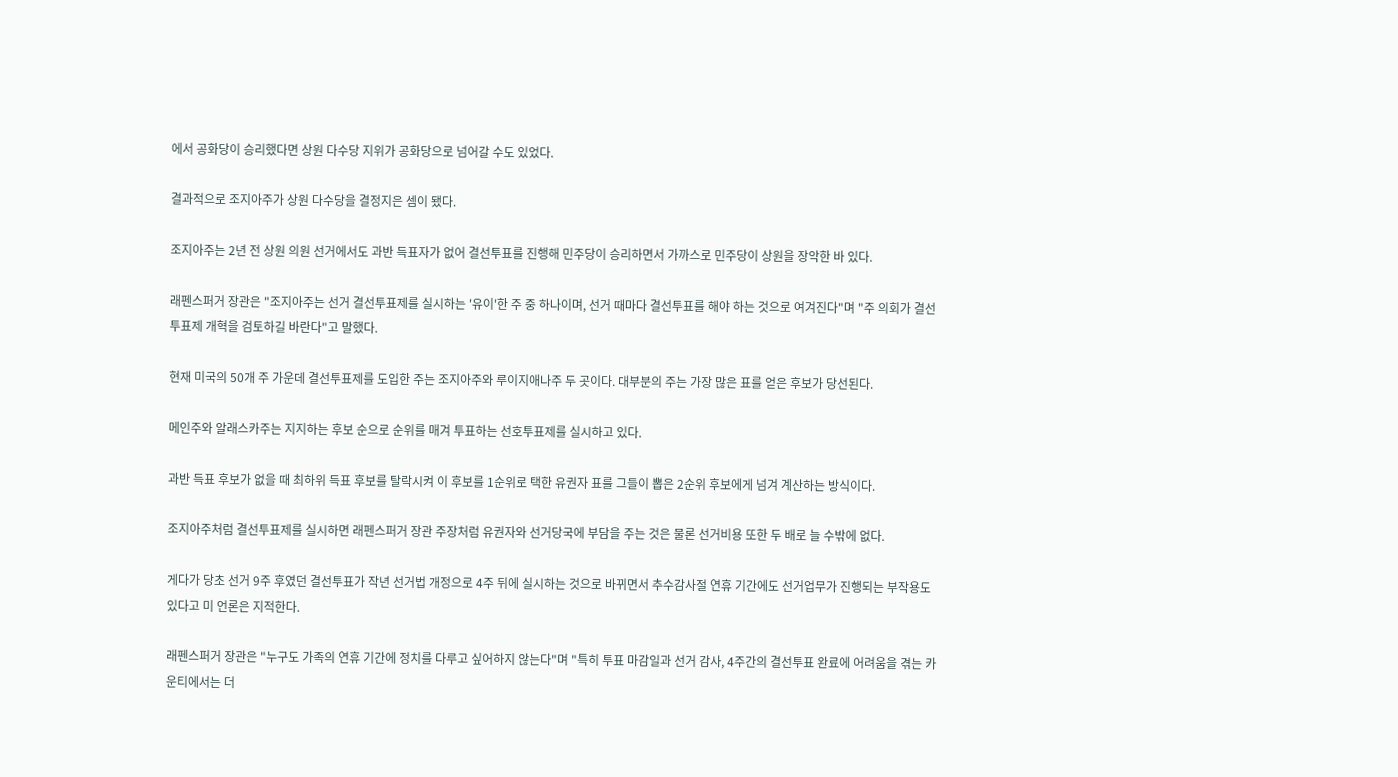에서 공화당이 승리했다면 상원 다수당 지위가 공화당으로 넘어갈 수도 있었다.

결과적으로 조지아주가 상원 다수당을 결정지은 셈이 됐다.

조지아주는 2년 전 상원 의원 선거에서도 과반 득표자가 없어 결선투표를 진행해 민주당이 승리하면서 가까스로 민주당이 상원을 장악한 바 있다.

래펜스퍼거 장관은 "조지아주는 선거 결선투표제를 실시하는 '유이'한 주 중 하나이며, 선거 때마다 결선투표를 해야 하는 것으로 여겨진다"며 "주 의회가 결선투표제 개혁을 검토하길 바란다"고 말했다.

현재 미국의 50개 주 가운데 결선투표제를 도입한 주는 조지아주와 루이지애나주 두 곳이다. 대부분의 주는 가장 많은 표를 얻은 후보가 당선된다.

메인주와 알래스카주는 지지하는 후보 순으로 순위를 매겨 투표하는 선호투표제를 실시하고 있다.

과반 득표 후보가 없을 때 최하위 득표 후보를 탈락시켜 이 후보를 1순위로 택한 유권자 표를 그들이 뽑은 2순위 후보에게 넘겨 계산하는 방식이다.

조지아주처럼 결선투표제를 실시하면 래펜스퍼거 장관 주장처럼 유권자와 선거당국에 부담을 주는 것은 물론 선거비용 또한 두 배로 늘 수밖에 없다.

게다가 당초 선거 9주 후였던 결선투표가 작년 선거법 개정으로 4주 뒤에 실시하는 것으로 바뀌면서 추수감사절 연휴 기간에도 선거업무가 진행되는 부작용도 있다고 미 언론은 지적한다.

래펜스퍼거 장관은 "누구도 가족의 연휴 기간에 정치를 다루고 싶어하지 않는다"며 "특히 투표 마감일과 선거 감사, 4주간의 결선투표 완료에 어려움을 겪는 카운티에서는 더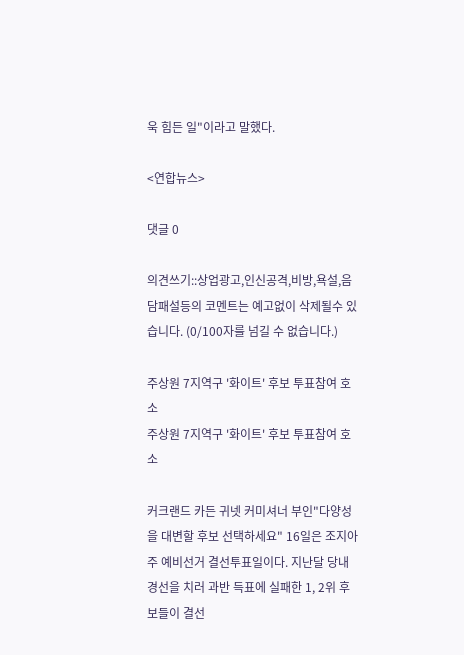욱 힘든 일"이라고 말했다.

<연합뉴스>

댓글 0

의견쓰기::상업광고,인신공격,비방,욕설,음담패설등의 코멘트는 예고없이 삭제될수 있습니다. (0/100자를 넘길 수 없습니다.)

주상원 7지역구 '화이트' 후보 투표참여 호소
주상원 7지역구 '화이트' 후보 투표참여 호소

커크랜드 카든 귀넷 커미셔너 부인"다양성을 대변할 후보 선택하세요" 16일은 조지아주 예비선거 결선투표일이다. 지난달 당내 경선을 치러 과반 득표에 실패한 1, 2위 후보들이 결선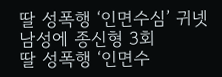딸 성폭행 ‘인면수심’ 귀넷 남성에 종신형 3회
딸 성폭행 ‘인면수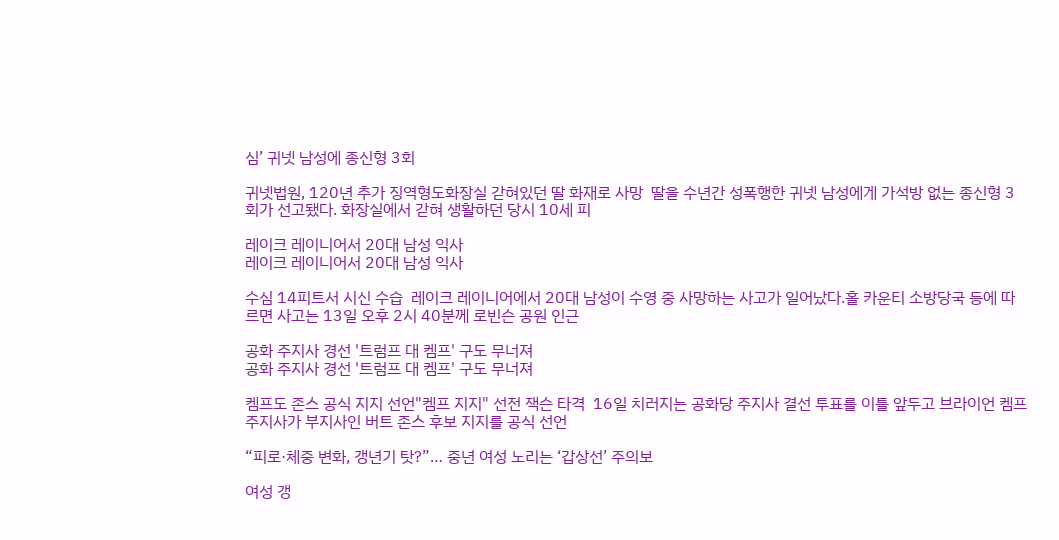심’ 귀넷 남성에 종신형 3회

귀넷법원, 120년 추가 징역형도화장실 갇혀있던 딸 화재로 사망  딸을 수년간 성폭행한 귀넷 남성에게 가석방 없는 종신형 3회가 선고됐다. 화장실에서 갇혀 생활하던 당시 10세 피

레이크 레이니어서 20대 남성 익사
레이크 레이니어서 20대 남성 익사

수심 14피트서 시신 수습  레이크 레이니어에서 20대 남성이 수영 중 사망하는 사고가 일어났다.홀 카운티 소방당국 등에 따르면 사고는 13일 오후 2시 40분께 로빈슨 공원 인근

공화 주지사 경선 '트럼프 대 켐프' 구도 무너져
공화 주지사 경선 '트럼프 대 켐프' 구도 무너져

켐프도 존스 공식 지지 선언"켐프 지지" 선전 잭슨 타격  16일 치러지는 공화당 주지사 결선 투표를 이틀 앞두고 브라이언 켐프 주지사가 부지사인 버트 존스 후보 지지를 공식 선언

“피로·체중 변화, 갱년기 탓?”… 중년 여성 노리는 ‘갑상선’ 주의보

여성 갱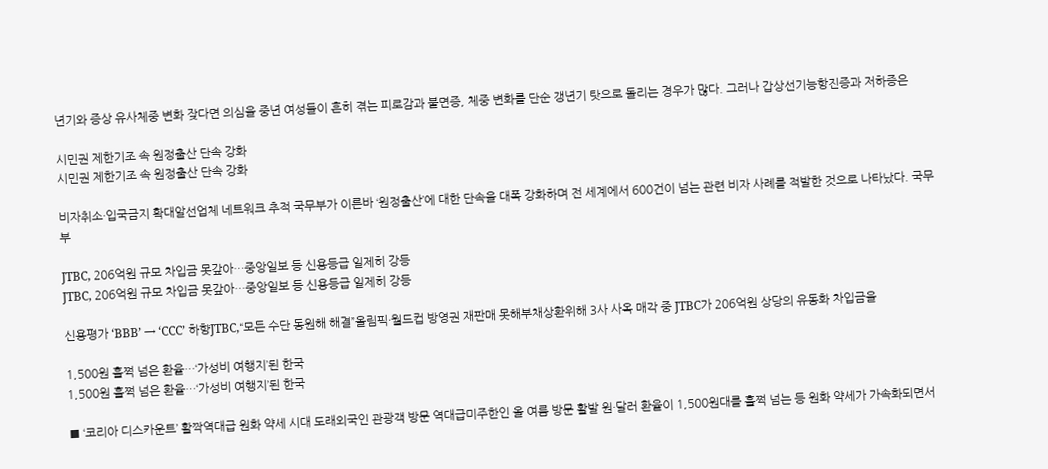년기와 증상 유사체중 변화 잦다면 의심을 중년 여성들이 흔히 겪는 피로감과 불면증, 체중 변화를 단순 갱년기 탓으로 돌리는 경우가 많다. 그러나 갑상선기능항진증과 저하증은

시민권 제한기조 속 원정출산 단속 강화
시민권 제한기조 속 원정출산 단속 강화

비자취소·입국금지 확대알선업체 네트워크 추적 국무부가 이른바 ‘원정출산’에 대한 단속을 대폭 강화하며 전 세계에서 600건이 넘는 관련 비자 사례를 적발한 것으로 나타났다. 국무부

JTBC, 206억원 규모 차입금 못갚아…중앙일보 등 신용등급 일제히 강등
JTBC, 206억원 규모 차입금 못갚아…중앙일보 등 신용등급 일제히 강등

신용평가 ‘BBB’ → ‘CCC’ 하향JTBC,“모든 수단 동원해 해결”올림픽·월드컵 방영권 재판매 못해부채상환위해 3사 사옥 매각 중 JTBC가 206억원 상당의 유동화 차입금을

1,500원 훌쩍 넘은 환율…‘가성비 여행지’된 한국
1,500원 훌쩍 넘은 환율…‘가성비 여행지’된 한국

■ ‘코리아 디스카운트’ 활짝역대급 원화 약세 시대 도래외국인 관광객 방문 역대급미주한인 올 여름 방문 활발 원·달러 환율이 1,500원대를 훌쩍 넘는 등 원화 약세가 가속화되면서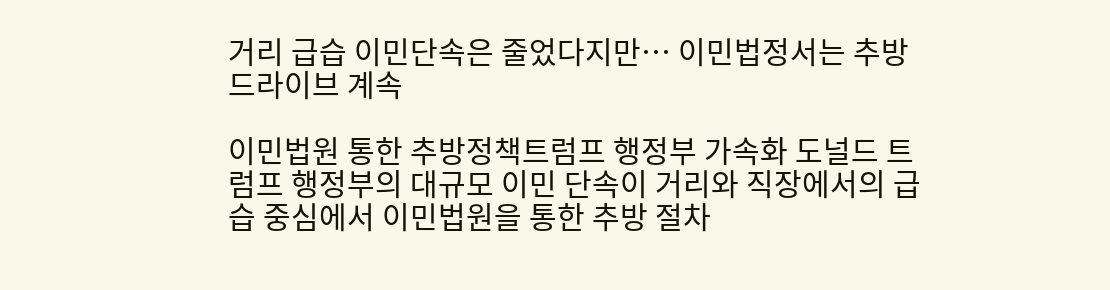거리 급습 이민단속은 줄었다지만… 이민법정서는 추방 드라이브 계속

이민법원 통한 추방정책트럼프 행정부 가속화 도널드 트럼프 행정부의 대규모 이민 단속이 거리와 직장에서의 급습 중심에서 이민법원을 통한 추방 절차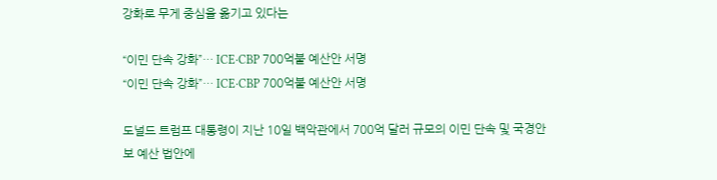강화로 무게 중심을 옮기고 있다는

“이민 단속 강화”… ICE·CBP 700억불 예산안 서명
“이민 단속 강화”… ICE·CBP 700억불 예산안 서명

도널드 트럼프 대통령이 지난 10일 백악관에서 700억 달러 규모의 이민 단속 및 국경안보 예산 법안에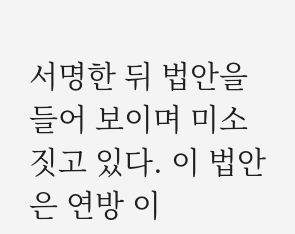서명한 뒤 법안을 들어 보이며 미소 짓고 있다. 이 법안은 연방 이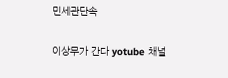민세관단속

이상무가 간다 yotube 채널